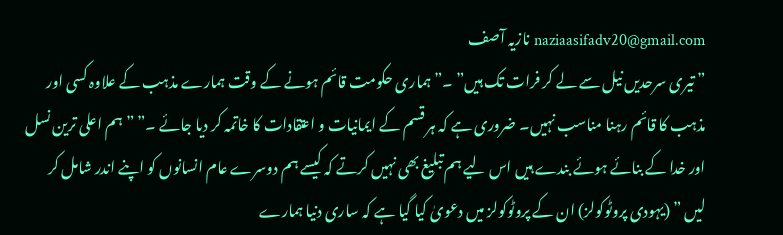naziaasifadv20@gmail.com نازیہ آصف
” تیری سرحدیں نیل سے لے کر فرات تک ہیں” ۔” ہماری حکومت قائم ہونے کے وقت ہمارے مذہب کے علاوہ کسی اور مذہب کا قائم رہنا مناسب نہیں۔ ضروری ہے کہ ہر قسم کے ایمانیات و اعتقادات کا خاتمہ کر دیا جائے ۔” ” ہم اعلی ترین نسل اور خدا کے بنائے ہوئے بندے ہیں اس لیے ہم تبلیغ بھی نہیں کرتے کہ کیسے ہم دوسرے عام انسانوں کو اپنے اندر شامل کر لیں ” (یہودی پروٹوکولز) ان کے پروٹوکولز میں دعویٰ کیا گیا ہے کہ ساری دنیا ہمارے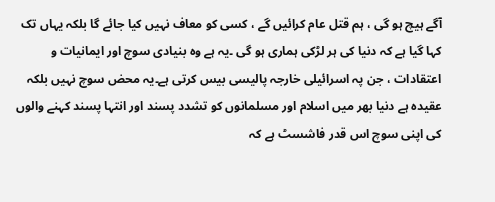آگے ہیچ ہو گی ، ہم قتل عام کرائیں گے ، کسی کو معاف نہیں کیا جائے گا بلکہ یہاں تک کہا گیا ہے کہ دنیا کی ہر لڑکی ہماری ہو گی ۔یہ ہے وہ بنیادی سوچ اور ایمانیات و اعتقادات ، جن پہ اسرائیلی خارجہ پالیسی بیس کرتی ہے۔یہ محض سوچ نہیں بلکہ عقیدہ ہے دنیا بھر میں اسلام اور مسلمانوں کو تشدد پسند اور انتہا پسند کہنے والوں کی اپنی سوچ اس قدر فاشسٹ ہے کہ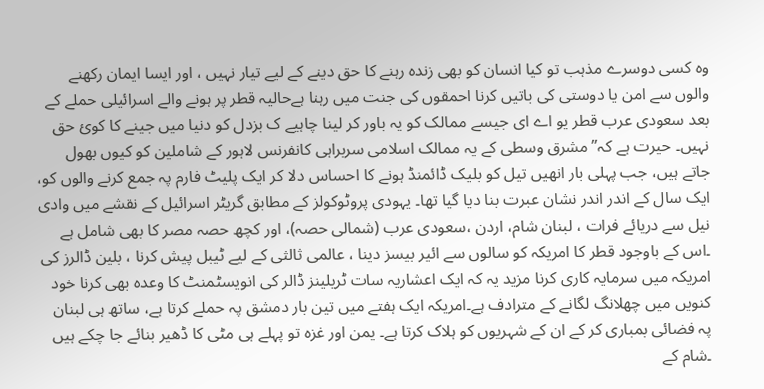وہ کسی دوسرے مذہب تو کیا انسان کو بھی زندہ رہنے کا حق دینے کے لیے تیار نہیں ، اور ایسا ایمان رکھنے والوں سے امن یا دوستی کی باتیں کرنا احمقوں کی جنت میں رہنا ہےحالیہ قطر پر ہونے والے اسرائیلی حملے کے بعد سعودی عرب قطر یو اے ای جیسے ممالک کو یہ باور کر لینا چاہیے ک بزدل کو دنیا میں جینے کا کوئ حق نہیں۔ حیرت ہے کہ” مشرق وسطی کے یہ ممالک اسلامی سربراہی کانفرنس لاہور کے شاملین کو کیوں بھول جاتے ہیں، جب پہلی بار انھیں تیل کو بلیک ڈائمنڈ ہونے کا احساس دلا کر ایک پلیٹ فارم پہ جمع کرنے والوں کو، ایک سال کے اندر اندر نشان عبرت بنا دیا گیا تھا۔ یہودی پروٹوکولز کے مطابق گریٹر اسرائیل کے نقشے میں وادی نیل سے دریائے فرات ، لبنان شام، اردن ،سعودی عرب (شمالی حصہ)، اور کچھ حصہ مصر کا بھی شامل ہے ۔اس کے باوجود قطر کا امریکہ کو سالوں سے ائیر بیسز دینا ، عالمی ثالثی کے لیے ٹیبل پیش کرنا ، بلین ڈالرز کی امریکہ میں سرمایہ کاری کرنا مزید یہ کہ ایک اعشاریہ سات ٹریلینز ڈالر کی انویسٹمنٹ کا وعدہ بھی کرنا خود کنویں میں چھلانگ لگانے کے مترادف ہے۔امریکہ ایک ہفتے میں تین بار دمشق پہ حملے کرتا ہے، ساتھ ہی لبنان پہ فضائی بمباری کر کے ان کے شہریوں کو ہلاک کرتا ہے۔ یمن اور غزہ تو پہلے ہی مٹی کا ڈھیر بنائے جا چکے ہیں ۔شام کے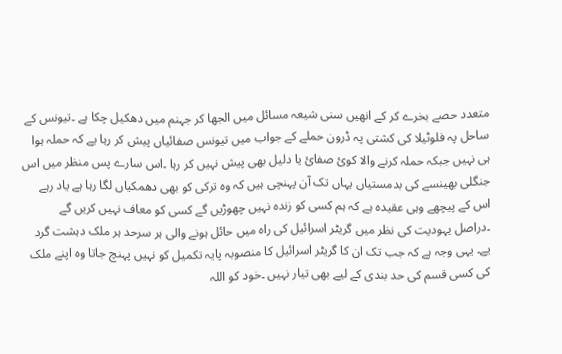متعدد حصے بخرے کر کے انھیں سنی شیعہ مسائل میں الجھا کر جہنم میں دھکیل چکا ہے ۔تیونس کے ساحل پہ فلوٹیلا کی کشتی پہ ڈرون حملے کے جواب میں تیونس صفائیاں پیش کر رہا یے کہ حملہ ہوا ہی نہیں جبکہ حملہ کرنے والا کوئ صفائ یا دلیل بھی پیش نہیں کر رہا ۔اس سارے پس منظر میں اس جنگلی بھینسے کی بدمستیاں یہاں تک آن پہنچی ہیں کہ وہ ترکی کو بھی دھمکیاں لگا رہا ہے یاد رہے اس کے پیچھے وہی عقیدہ ہے کہ ہم کسی کو زندہ نہیں چھوڑیں گے کسی کو معاف نہیں کریں گے ۔دراصل یہودیت کی نظر میں گریٹر اسرائیل کی راہ میں حائل ہونے والی ہر سرحد ہر ملک دہشت گرد یے۔ یہی وجہ ہے کہ جب تک ان کا گریٹر اسرائیل کا منصوبہ پایہ تکمیل کو نہیں پہنچ جاتا وہ اپنے ملک کی کسی قسم کی حد بندی کے لیے بھی تیار نہیں ۔خود کو اللہ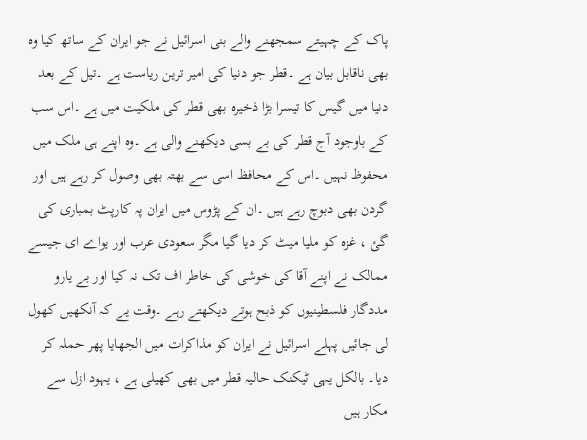پاک کے چہیتے سمجھنے والے بنی اسرائیل نے جو ایران کے ساتھ کیا وہ بھی ناقابل بیان ہے ۔قطر جو دنیا کی امیر ترین ریاست ہے ۔تیل کے بعد دنیا میں گیس کا تیسرا بڑا ذخیرہ بھی قطر کی ملکیت میں ہے ۔اس سب کے باوجود آج قطر کی بے بسی دیکھنے والی ہے ۔وہ اپنے ہی ملک میں محفوظ نہیں ۔اس کے محافظ اسی سے بھتہ بھی وصول کر رہے ہیں اور گردن بھی دبوچ رہے ہیں ۔ان کے پڑوس میں ایران پہ کارپٹ بمباری کی گئ ، غزہ کو ملیا میٹ کر دیا گیا مگر سعودی عرب اور یواے ای جیسے ممالک نے اپنے آقا کی خوشی کی خاطر اف تک نہ کیا اور بے یارو مددگار فلسطینیوں کو ذبح ہوتے دیکھتے رہے ۔وقت یے کہ آنکھیں کھول لی جائیں پہلے اسرائیل نے ایران کو مذاکرات میں الجھایا پھر حملہ کر دیا۔ بالکل یہی ٹیکنک حالیہ قطر میں بھی کھیلی ہے ، یہود ازل سے مکار ہیں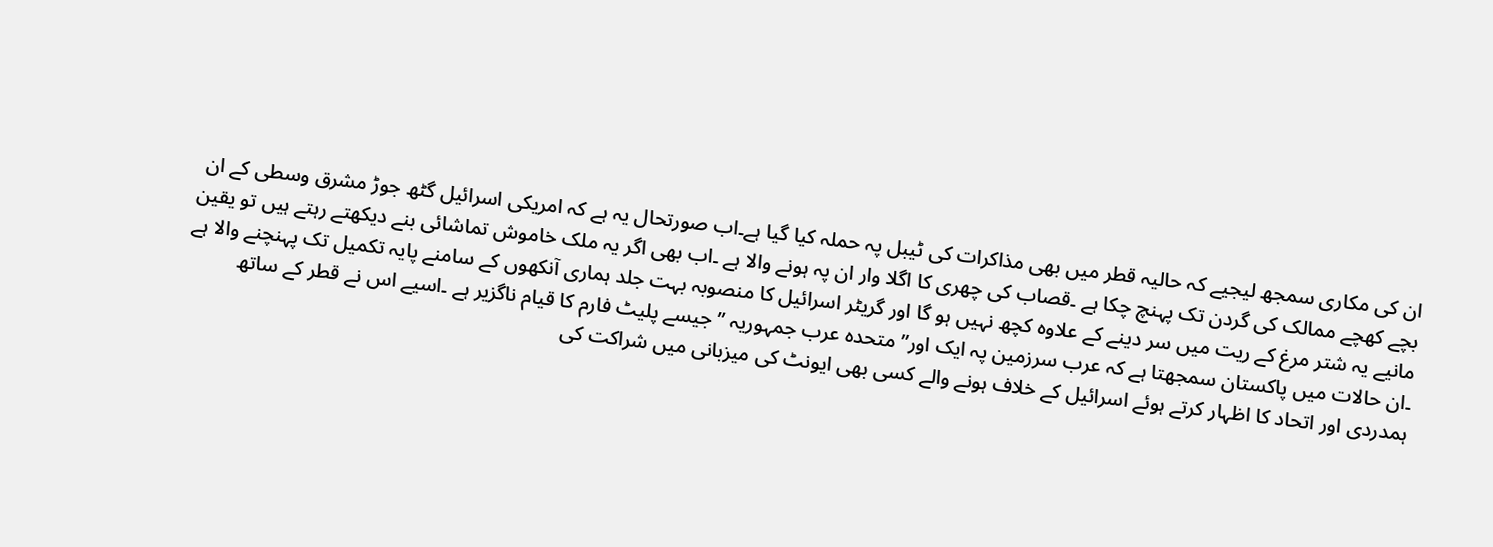ان کی مکاری سمجھ لیجیے کہ حالیہ قطر میں بھی مذاکرات کی ٹیبل پہ حملہ کیا گیا ہے۔اب صورتحال یہ ہے کہ امریکی اسرائیل گٹھ جوڑ مشرق وسطی کے ان بچے کھچے ممالک کی گردن تک پہنچ چکا ہے ۔قصاب کی چھری کا اگلا وار ان پہ ہونے والا ہے ۔اب بھی اگر یہ ملک خاموش تماشائی بنے دیکھتے رہتے ہیں تو یقین مانیے یہ شتر مرغ کے ریت میں سر دینے کے علاوہ کچھ نہیں ہو گا اور گریٹر اسرائیل کا منصوبہ بہت جلد ہماری آنکھوں کے سامنے پایہ تکمیل تک پہنچنے والا ہے ۔ان حالات میں پاکستان سمجھتا ہے کہ عرب سرزمین پہ ایک اور” متحدہ عرب جمہوریہ ” جیسے پلیٹ فارم کا قیام ناگزیر ہے ۔اسیے اس نے قطر کے ساتھ ہمدردی اور اتحاد کا اظہار کرتے ہوئے اسرائیل کے خلاف ہونے والے کسی بھی ایونٹ کی میزبانی میں شراکت کی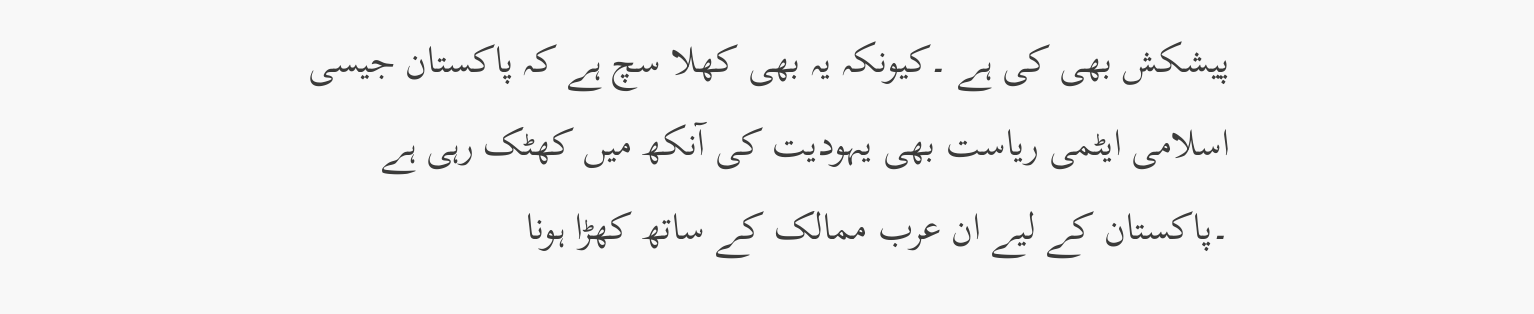پیشکش بھی کی ہے ۔کیونکہ یہ بھی کھلا سچ ہے کہ پاکستان جیسی اسلامی ایٹمی ریاست بھی یہودیت کی آنکھ میں کھٹک رہی ہے ۔پاکستان کے لیے ان عرب ممالک کے ساتھ کھڑا ہونا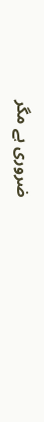ضروری ہے مگر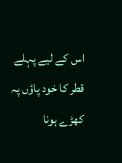اس کے لیے پہلے قطر کا خود پاؤں پہ کھڑے ہونا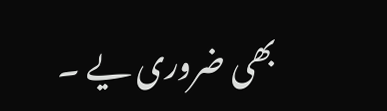بھی ضروری یے ۔